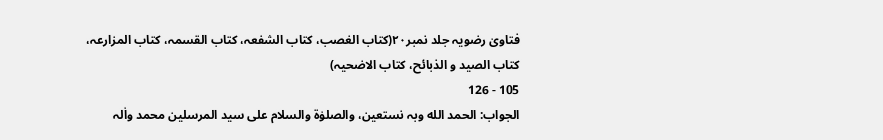فتاویٰ رضویہ جلد نمبر۲۰(کتاب الغصب، کتاب الشفعہ، کتاب القسمہ، کتاب المزارعہ، کتاب الصید و الذبائح، کتاب الاضحیہ)
105 - 126
الجواب: الحمد الله وبہ نستعین، والصلوٰۃ والسلام علی سید المرسلین محمد واٰلہ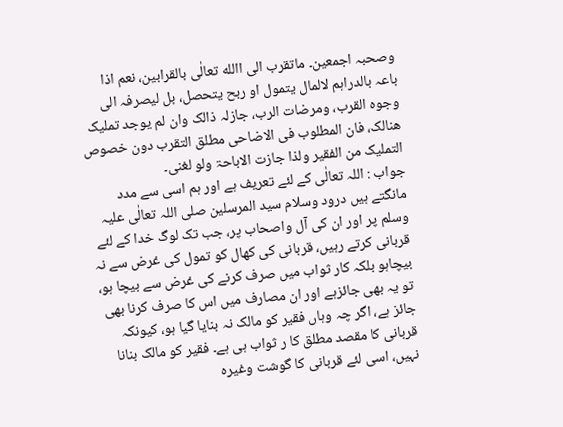وصحبہ اجمعین۔ ماتقرب الی االله تعالٰی بالقرابین، نعم اذا باعہ بالدراہم لالمال یتمول او ربح یتحصل، بل لیصرفہ الی وجوہ القرب، ومرضات الرب، جازلہ ذالک وان لم یوجد تملیک ھنالک، فان المطلوب فی الاضاحی مطلق التقرب دون خصوص التملیک من الفقیر ولذا جازت الاباحۃ ولو لغنی۔
جواب : اللہ تعالٰی کے لئے تعریف ہے اور ہم اسی سے مدد مانگتے ہیں درود وسلام سید المرسلین صلی اللہ تعالٰی علیہ وسلم پر اور ان کی آل واصحاب پر، جب تک لوگ خدا کے لئے قربانی کرتے رہیں، قربانی کی کھال کو تمول کی غرض سے نہ بیچاہو بلکہ کار ثواب میں صرف کرنے کی غرض سے بیچا ہو، تو یہ بھی جائزہے اور ان مصارف میں اس کا صرف کرنا بھی جائز ہے، اگر چہ وہاں فقیر کو مالک نہ بنایا گیا ہو، کیونکہ قربانی کا مقصد مطلق کا ر ثواب ہی ہے۔ فقیر کو مالک بنانا نہیں، اسی لئے قربانی کا گوشت وغیرہ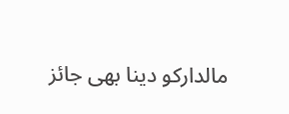مالدارکو دینا بھی جائز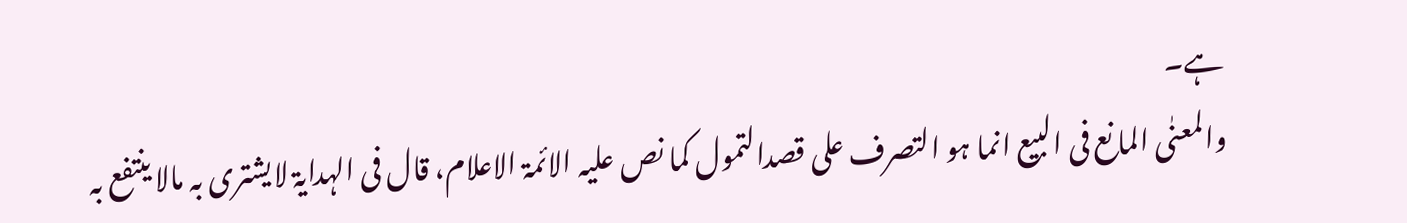ہے۔
والمعنٰی المانع فی البیع انما ہو التصرف علی قصدالتمول کما نص علیہ الائمۃ الاعلام، قال فی الہدایۃ لایشتری بہ مالا ینتفع بہ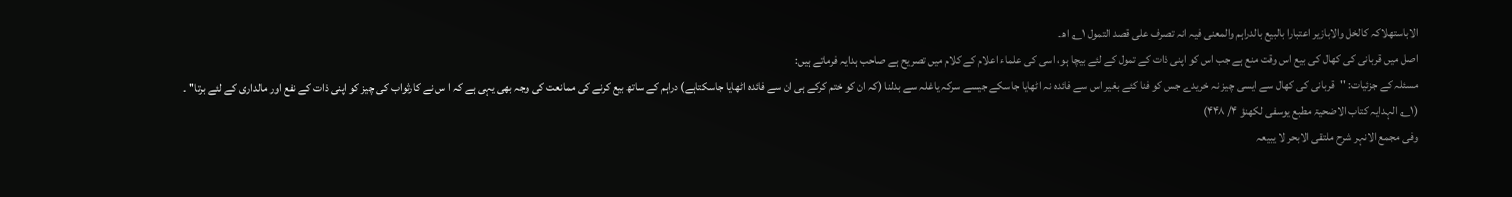الاباستھلاکہ کالخل والابازیر اعتبارا بالبیع بالدراہم والمعنی فیہ انہ تصرف علی قصد التمول ۱؎ اھ۔
اصل میں قربانی کی کھال کی بیع اس وقت منع ہے جب اس کو اپنی ذات کے تمول کے لئے بیچا ہو، اسی کی علماء اعلام کے کلام میں تصریح ہے صاحب ہدایہ فرماتے ہیں:
مسئلہ کے جزئیات: ''قربانی کی کھال سے ایسی چیز نہ خریدے جس کو فنا کئے بغیر اس سے فائدہ نہ اٹھایا جاسکے جیسے سرکہ یاغلہ سے بدلنا (کہ ان کو ختم کرکے ہی ان سے فائدہ اٹھایا جاسکتاہے) دراہم کے ساتھ بیع کرنے کی ممانعت کی وجہ بھی یہی ہے کہ ا س نے کارثواب کی چیز کو اپنی ذات کے نفع اور مالداری کے لئے برتا'' ۔
(۱؎ الہدایہ کتاب الاضحیۃ مطبع یوسفی لکھنؤ ۴/ ۴۴۸)
وفی مجمع الانہر شرح ملتقی الابحر لا یبیعہ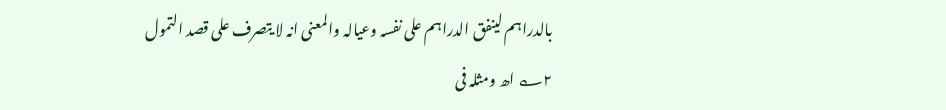بالدراہم لینفق الدراہم علی نفسہ وعیالہ والمعنی انہ لا یتصرف علی قصد التمول ۲؎ اھ ومثلہ فی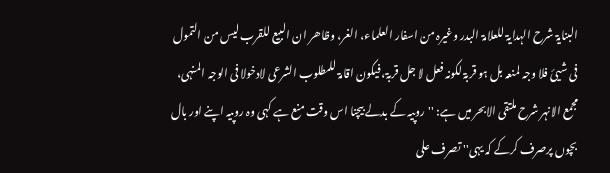البنایۃ شرح الہدایۃ للعلامۃ البدر وغیرہ من اسفار العلماء، الغر، وظاھر ان البیع للقرب لیس من التمول فی شیئ فلا وجہ لمنعہ بل ہو قربۃ لکونہ فعل لا جل قربۃ، فیکون اقامۃ للمطلوب الشرعی لادخولا فی الوجہ المنہی،
مجمع الانہر شرح ملتقی الابحر میں ہے: ''روپیہ کے بدلے بیچنا اس وقت منع ہے کہی وہ روپیہ اپنے اور بال بچوں پرصرف کرکے کہ یہی'' تصرف علی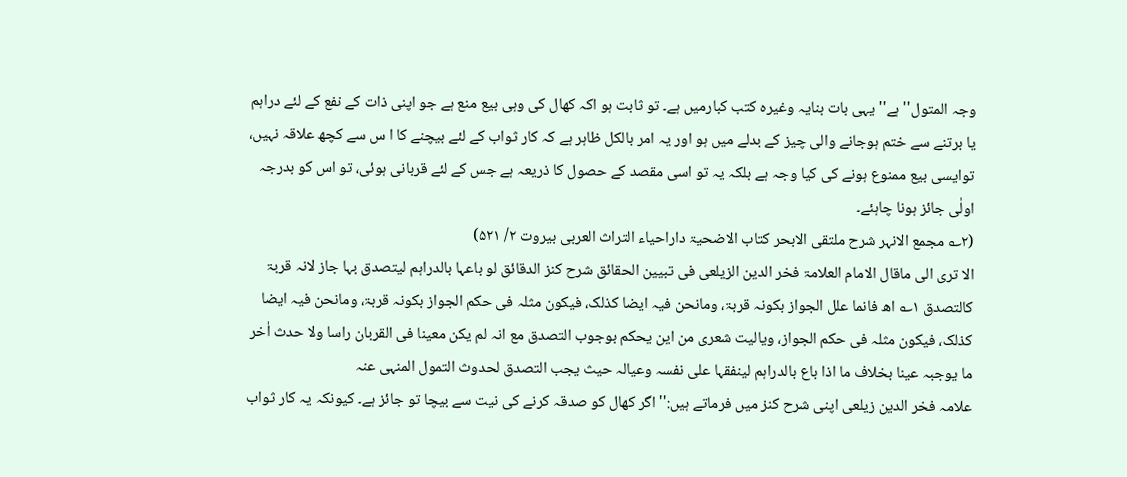وجہ المتول'' ہے'' یہی بات بنایہ وغیرہ کتب کبارمیں ہے۔ تو ثابت ہو اکہ کھال کی وہی بیع منع ہے جو اپنی ذات کے نفع کے لئے دراہم یا برتنے سے ختم ہوجانے والی چیز کے بدلے میں ہو اور یہ امر بالکل ظاہر ہے کہ کار ثواب کے لئے بیچنے کا ا س سے کچھ علاقہ نہیں، توایسی بیع ممنوع ہونے کی کیا وجہ ہے بلکہ یہ تو اسی مقصد کے حصول کا ذریعہ ہے جس کے لئے قربانی ہوئی، تو اس کو بدرجہ اولٰی جائز ہونا چاہئے۔
(۲؎ مجمع الانہر شرح ملتقی الابحر کتاب الاضحیۃ داراحیاء التراث العربی بیروت ۲/ ۵۲۱)
الا تری الی ماقال الامام العلامۃ فخر الدین الزیلعی فی تبیین الحقائق شرح کنز الدقائق لو باعہا بالدراہم لیتصدق بہا جاز لانہ قربۃ کالتصدق ۱؎ اھ فانما علل الجواز بکونہ قربۃ، ومانحن فیہ ایضا کذلک، فیکون مثلہ فی حکم الجواز بکونہ قربۃ، ومانحن فیہ ایضا کذلک، فیکون مثلہ فی حکم الجواز، ویالیت شعری من این یحکم بوجوب التصدق مع انہ لم یکن معینا فی القربان راسا ولا حدث اٰخر ما یوجبہ عینا بخلاف ما اذا باع بالدراہم لینفقہا علی نفسہ وعیالہ حیث یجب التصدق لحدوث التمول المنہی عنہ
علامہ فخر الدین زیلعی اپنی شرح کنز میں فرماتے ہیں:''اگر کھال کو صدقہ کرنے کی نیت سے بیچا تو جائز ہے۔ کیونکہ یہ کار ثواب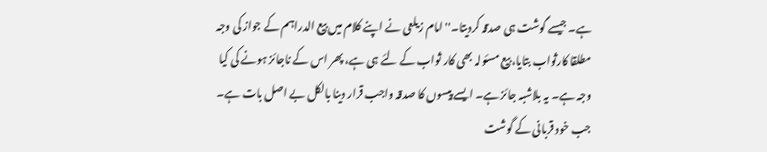ہے۔ جیسے گوشت ہی صدقہ کردیتا۔'' امام زیلعی نے اپنے کلام میں بیع الدراہم کے جواز کی وجہ مطلقا کارثواب بتایا، بیع مسئولہ بھی کار ثواب کے لئے ہی ہے، پھر اس کے ناجائز ہونے کی کیا وجہ ہے۔ یہ بلاشبہ جائز ہے۔ ایسے پیسوں کا صدقہ واجب قرار دینا بالکل بے اصل بات ہے۔ جب خود قربانی کے گوشت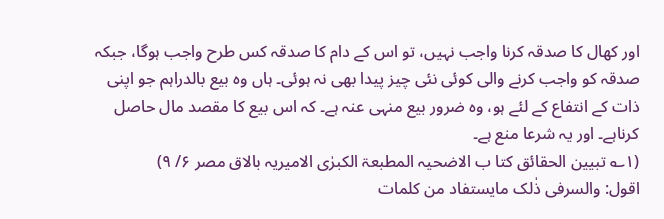اور کھال کا صدقہ کرنا واجب نہیں، تو اس کے دام کا صدقہ کس طرح واجب ہوگا، جبکہ صدقہ کو واجب کرنے والی کوئی نئی چیز پیدا بھی نہ ہوئی۔ ہاں وہ بیع بالدراہم جو اپنی ذات کے انتفاع کے لئے ہو، وہ ضرور بیع منہی عنہ ہے۔ کہ اس بیع کا مقصد مال حاصل کرناہے۔ اور یہ شرعا منع ہے۔
(۱؎ تبیین الحقائق کتا ب الاضحیہ المطبعۃ الکبرٰی الامیریہ بالاق مصر ۶/ ۹)
اقول: والسرفی ذٰلک مایستفاد من کلمات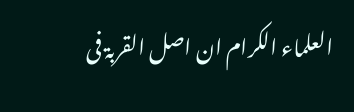العلماء الکرام ان اصل القربۃ فی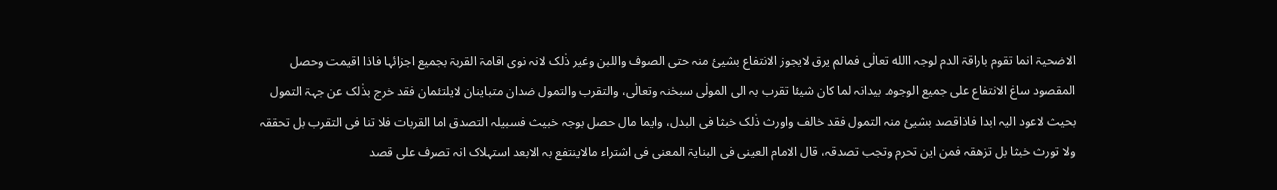الاضحیۃ انما تقوم باراقۃ الدم لوجہ االله تعالٰی فمالم یرق لایجوز الانتفاع بشیئ منہ حتی الصوف واللبن وغیر ذٰلک لانہ نوی اقامۃ القربۃ بجمیع اجزائہا فاذا اقیمت وحصل المقصود ساغ الانتفاع علی جمیع الوجوہ۔ بیدانہ لما کان شیئا تقرب بہ الی المولٰی سبحٰنہ وتعالٰی، والتقرب والتمول ضدان متباینان لایلتئمان فقد خرج بذٰلک عن جہۃ التمول بحیث لاعود الیہ ابدا فاذاقصد بشیئ منہ التمول فقد خالف واورث ذٰلک خبثا فی البدل، وایما مال حصل بوجہ خبیث فسبیلہ التصدق اما القربات فلا تنا فی التقرب بل تحققہ ولا تورث خبثا بل تزھقہ فمن این تحرم وتجب تصدقہ، قال الامام العینی فی البنایۃ المعنی فی اشتراء مالاینتفع بہ الابعد استہلاک انہ تصرف علی قصد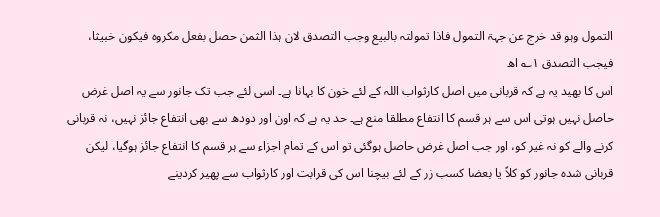التمول وہو قد خرج عن جہۃ التمول فاذا تمولتہ بالبیع وجب التصدق لان ہذا الثمن حصل بفعل مکروہ فیکون خبیثا، فیجب التصدق ۱؎ اھ
اس کا بھید یہ ہے کہ قربانی میں اصل کارثواب اللہ کے لئے خون کا بہانا ہے۔ اسی لئے جب تک جانور سے یہ اصل غرض حاصل نہیں ہوتی اس سے ہر قسم کا انتفاع مطلقا منع ہے۔ حد یہ ہے کہ اون اور دودھ سے بھی انتفاع جائز نہیں، نہ قربانی کرنے والے کو نہ غیر کو، اور جب اصل غرض حاصل ہوگئی تو اس کے تمام اجزاء سے ہر قسم کا انتفاع جائز ہوگیا، لیکن قربانی شدہ جانور کو کلاً یا بعضا کسب زر کے لئے بیچنا اس کی قرابت اور کارثواب سے پھیر کردینے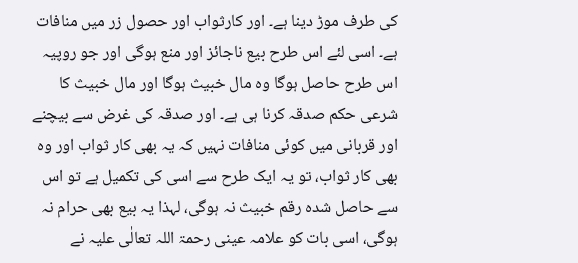کی طرف موڑ دینا ہے۔ اور کارثواب اور حصول زر میں منافات ہے۔ اسی لئے اس طرح بیع ناجائز اور منع ہوگی اور جو روپیہ اس طرح حاصل ہوگا وہ مال خبیث ہوگا اور مال خبیث کا شرعی حکم صدقہ کرنا ہی ہے۔ اور صدقہ کی غرض سے بیچنے اور قربانی میں کوئی منافات نہیں کہ یہ بھی کار ثواب اور وہ بھی کار ثواب، تو یہ ایک طرح سے اسی کی تکمیل ہے تو اس سے حاصل شدہ رقم خبیث نہ ہوگی، لہذا یہ بیع بھی حرام نہ ہوگی، اسی بات کو علامہ عینی رحمۃ اللہ تعالٰی علیہ نے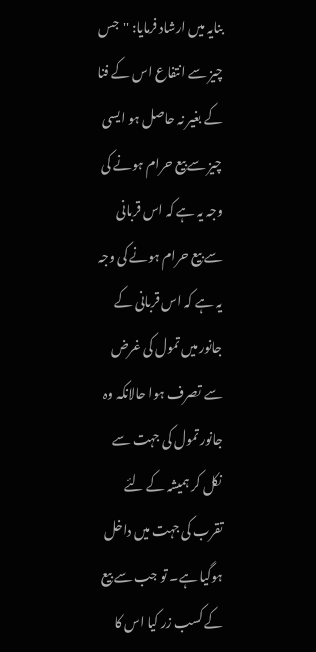بنایہ میں ارشاد فرمایا: ''جس چیز سے انتفاع اس کے فنا کے بغیر نہ حاصل ہو ایسی چیز سے بیع حرام ہونے کی وجہ یہ ہے کہ اس قربانی سے بیع حرام ہونے کی وجہ یہ ہے کہ اس قربانی کے جانور میں تمول کی غرض سے تصرف ہوا حالانکہ وہ جانور تمول کی جہت سے نکل کر ہمیشہ کے لئے تقرب کی جہت میں داخل ہوگیا ہے۔ تو جب سے بیع کے کسب زر کیا اس کا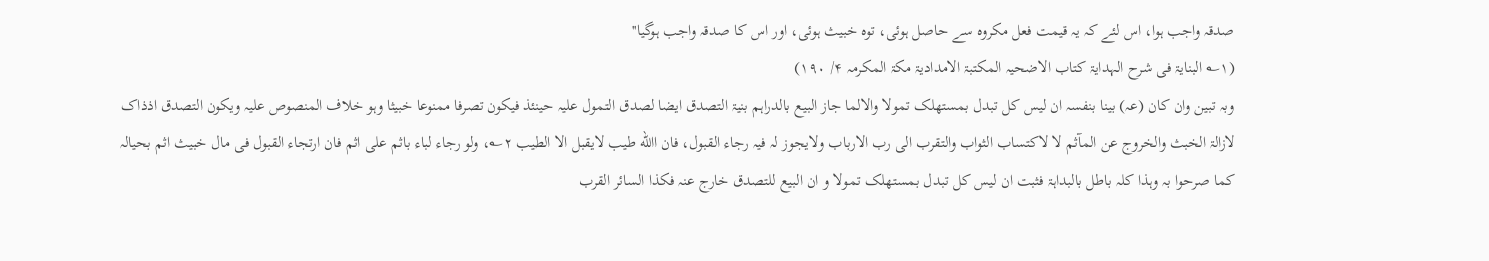صدقہ واجب ہوا، اس لئے کہ یہ قیمت فعل مکروہ سے حاصل ہوئی، توہ خبیث ہوئی، اور اس کا صدقہ واجب ہوگیا''
(۱؎ البنایۃ فی شرح الہدایۃ کتاب الاضحیہ المکتبۃ الامدادیۃ مکۃ المکرمہ ۴/ ۱۹۰)
وبہ تبین وان کان (عہ) بینا بنفسہ ان لیس کل تبدل بمستھلک تمولا والالما جاز البیع بالدراہم بنیۃ التصدق ایضا لصدق التمول علیہ حینئذ فیکون تصرفا ممنوعا خبیثا وہو خلاف المنصوص علیہ ویکون التصدق اذذاک لازالۃ الخبث والخروج عن المآثم لا لاکتساب الثواب والتقرب الی رب الارباب ولایجوز لہ فیہ رجاء القبول، فان االله طیب لایقبل الا الطیب ۲؎، ولو رجاء لباء باثم علی اثم فان ارتجاء القبول فی مال خبیث اثم بحیالہ کما صرحوا بہ وہذا کلہ باطل بالبداہۃ فثبت ان لیس کل تبدل بمستھلک تمولا و ان البیع للتصدق خارج عنہ فکذا السائر القرب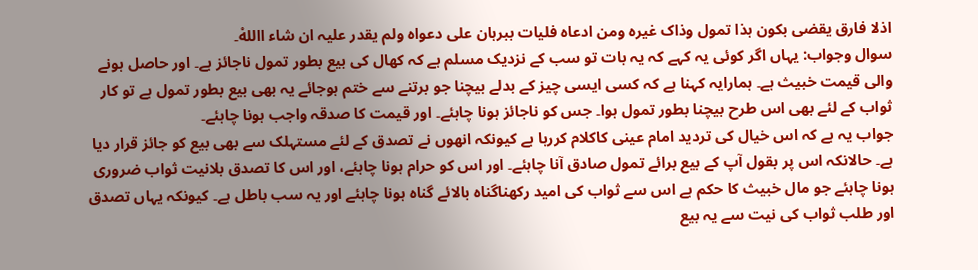اذلا فارق یقضی بکون ہذا تمول وذاک غیرہ ومن ادعاہ فلیات ببرہان علی دعواہ ولم یقدر علیہ ان شاء االلهْ۔
سوال وجواب: یہاں اگر کوئی یہ کہے کہ یہ بات تو سب کے نزدیک مسلم ہے کہ کھال کی بیع بطور تمول ناجائز ہے۔ اور حاصل ہونے والی قیمت خبیث ہے۔ ہمارایہ کہنا ہے کہ کسی ایسی چیز کے بدلے بیچنا جو برتنے سے ختم ہوجائے یہ بھی بیع بطور تمول ہے تو کار ثواب کے لئے بھی اس طرح بیچنا بطور تمول ہوا۔ جس کو ناجائز ہونا چاہئے۔ اور قیمت کا صدقہ واجب ہونا چاہئے۔
جواب یہ ہے کہ اس خیال کی تردید امام عینی کاکلام کررہا ہے کیونکہ انھوں نے تصدق کے لئے مستہلک سے بھی بیع کو جائز قرار دیا ہے۔ حالانکہ اس پر بقول آپ کے بیع برائے تمول صادق آنا چاہئے۔ اور اس کو حرام ہونا چاہئے، اور اس کا تصدق بلانیت ثواب ضروری ہونا چاہئے جو مال خبیث کا حکم ہے اس سے ثواب کی امید رکھناگناہ بالائے گناہ ہونا چاہئے اور یہ سب باطل ہے۔ کیونکہ یہاں تصدق اور طلب ثواب کی نیت سے یہ بیع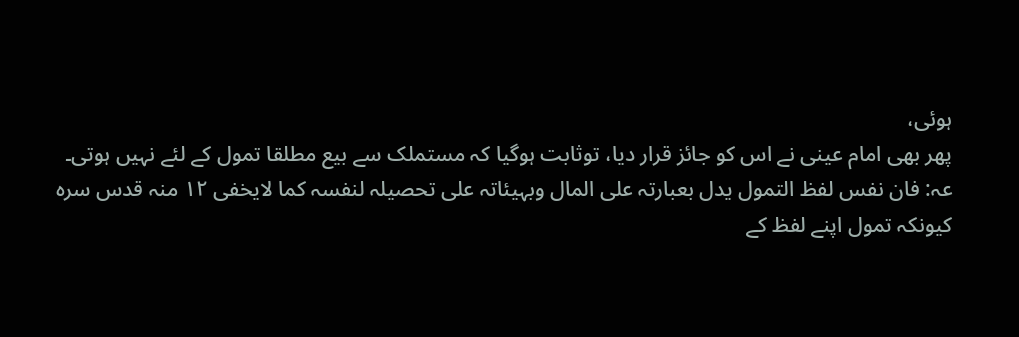ہوئی،
پھر بھی امام عینی نے اس کو جائز قرار دیا، توثابت ہوگیا کہ مستملک سے بیع مطلقا تمول کے لئے نہیں ہوتی۔
عہ: فان نفس لفظ التمول یدل بعبارتہ علی المال وبہیئاتہ علی تحصیلہ لنفسہ کما لایخفی ۱۲ منہ قدس سرہ
کیونکہ تمول اپنے لفظ کے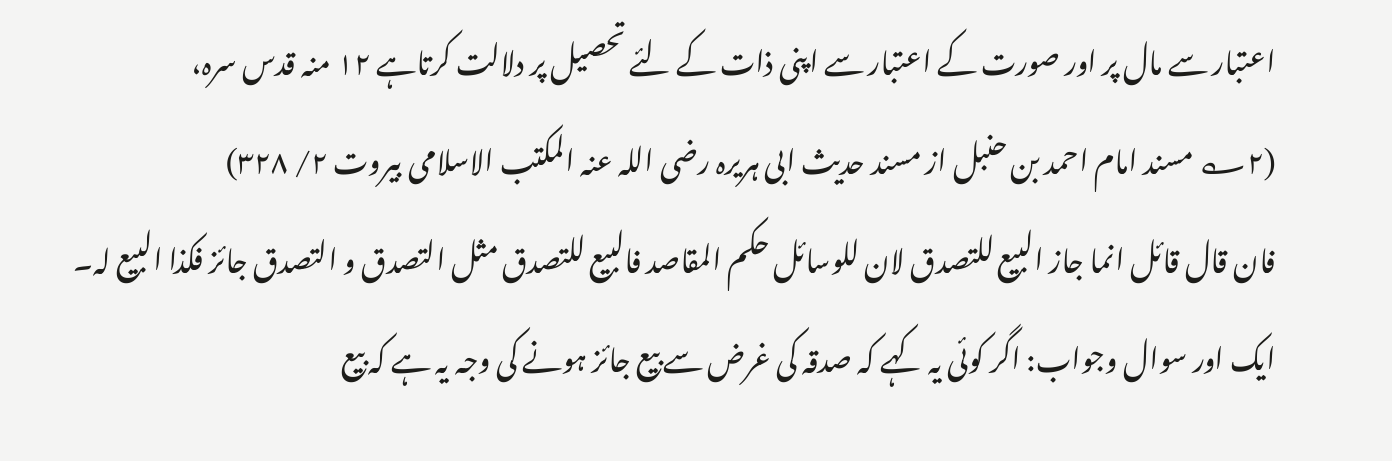اعتبار سے مال پر اور صورت کے اعتبار سے اپنی ذات کے لئے تحصیل پر دلالت کرتاہے ۱۲ منہ قدس سرہ،
(۲؎ مسند امام احمد بن حنبل از مسند حدیث ابی ہریرہ رضی اللہ عنہ المکتب الاسلامی بیروت ۲/ ۳۲۸)
فان قال قائل انما جاز البیع للتصدق لان للوسائل حکم المقاصد فالبیع للتصدق مثل التصدق و التصدق جائز فکذا البیع لہ۔
ایک اور سوال وجواب: اگر کوئی یہ کہے کہ صدقہ کی غرض سے بیع جائز ہونے کی وجہ یہ ہے کہ بیع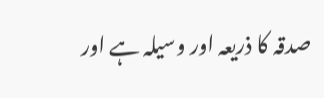صدقہ کا ذریعہ اور وسیلہ ہے اور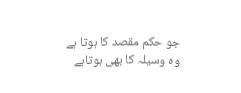جو حکم مقصد کا ہوتا ہے وہ وسیلہ کا بھی ہوتاہے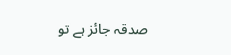صدقہ جائز ہے تو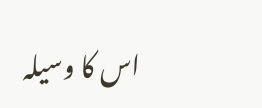اس کا وسیلہ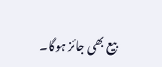بیع بھی جائز ہوگا۔